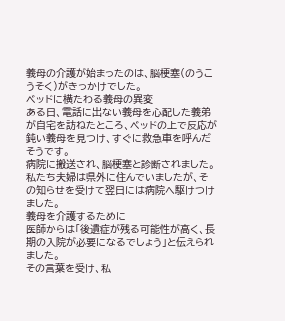義母の介護が始まったのは、脳梗塞(のうこうそく)がきっかけでした。
ベッドに横たわる義母の異変
ある日、電話に出ない義母を心配した義弟が自宅を訪ねたところ、ベッドの上で反応が鈍い義母を見つけ、すぐに救急車を呼んだそうです。
病院に搬送され、脳梗塞と診断されました。私たち夫婦は県外に住んでいましたが、その知らせを受けて翌日には病院へ駆けつけました。
義母を介護するために
医師からは「後遺症が残る可能性が高く、長期の入院が必要になるでしょう」と伝えられました。
その言葉を受け、私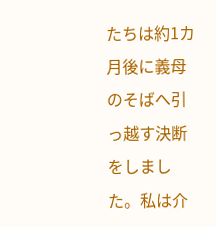たちは約1カ月後に義母のそばへ引っ越す決断をしました。私は介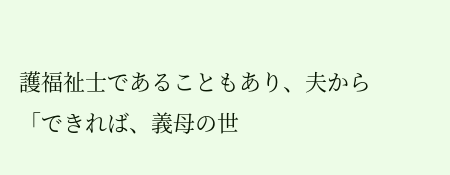護福祉士であることもあり、夫から「できれば、義母の世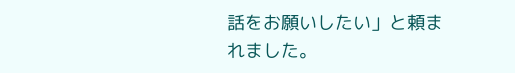話をお願いしたい」と頼まれました。